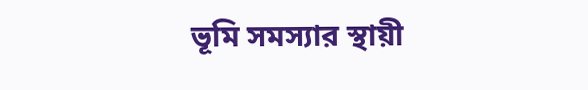ভূমি সমস্যার স্থায়ী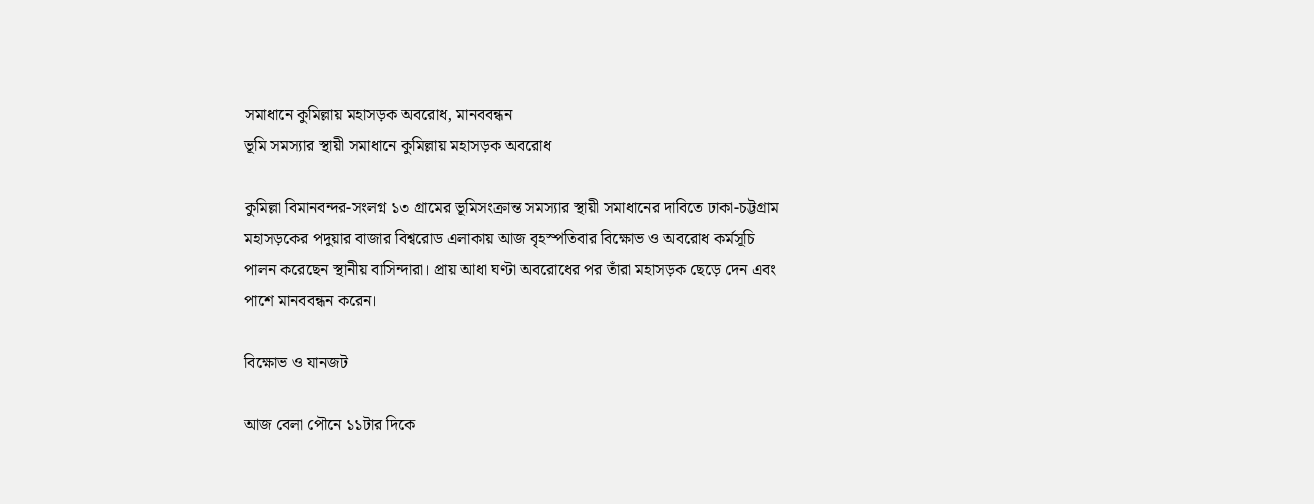সমাধানে কুমিল্লায় মহাসড়ক অবরোধ, মানববন্ধন
ভূমি সমস্যার স্থায়ী সমাধানে কুমিল্লায় মহাসড়ক অবরোধ

কুমিল্লা বিমানবন্দর-সংলগ্ন ১৩ গ্রামের ভূমিসংক্রান্ত সমস্যার স্থায়ী সমাধানের দাবিতে ঢাকা-চট্টগ্রাম মহাসড়কের পদুয়ার বাজার বিশ্বরোড এলাকায় আজ বৃহস্পতিবার বিক্ষোভ ও অবরোধ কর্মসূচি পালন করেছেন স্থানীয় বাসিন্দারা। প্রায় আধা ঘণ্টা অবরোধের পর তাঁরা মহাসড়ক ছেড়ে দেন এবং পাশে মানববন্ধন করেন।

বিক্ষোভ ও যানজট

আজ বেলা পৌনে ১১টার দিকে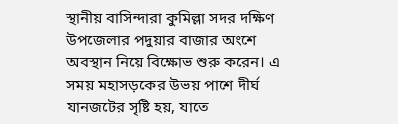স্থানীয় বাসিন্দারা কুমিল্লা সদর দক্ষিণ উপজেলার পদুয়ার বাজার অংশে অবস্থান নিয়ে বিক্ষোভ শুরু করেন। এ সময় মহাসড়কের উভয় পাশে দীর্ঘ যানজটের সৃষ্টি হয়, যাতে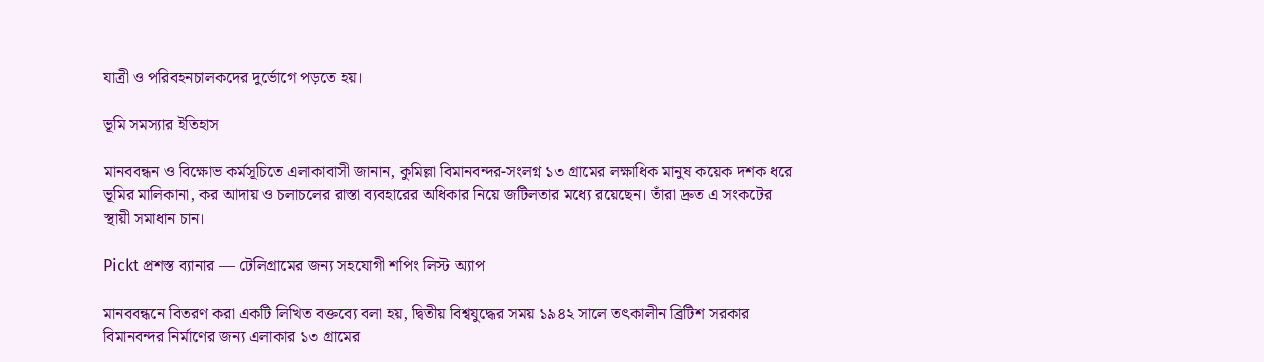যাত্রী ও পরিবহনচালকদের দুর্ভোগে পড়তে হয়।

ভূমি সমস্যার ইতিহাস

মানববন্ধন ও বিক্ষোভ কর্মসূচিতে এলাকাবাসী জানান, কুমিল্লা বিমানবন্দর-সংলগ্ন ১৩ গ্রামের লক্ষাধিক মানুষ কয়েক দশক ধরে ভূমির মালিকানা, কর আদায় ও চলাচলের রাস্তা ব্যবহারের অধিকার নিয়ে জটিলতার মধ্যে রয়েছেন। তাঁরা দ্রুত এ সংকটের স্থায়ী সমাধান চান।

Pickt প্রশস্ত ব্যানার — টেলিগ্রামের জন্য সহযোগী শপিং লিস্ট অ্যাপ

মানববন্ধনে বিতরণ করা একটি লিখিত বক্তব্যে বলা হয়, দ্বিতীয় বিশ্বযুদ্ধের সময় ১৯৪২ সালে তৎকালীন ব্রিটিশ সরকার বিমানবন্দর নির্মাণের জন্য এলাকার ১৩ গ্রামের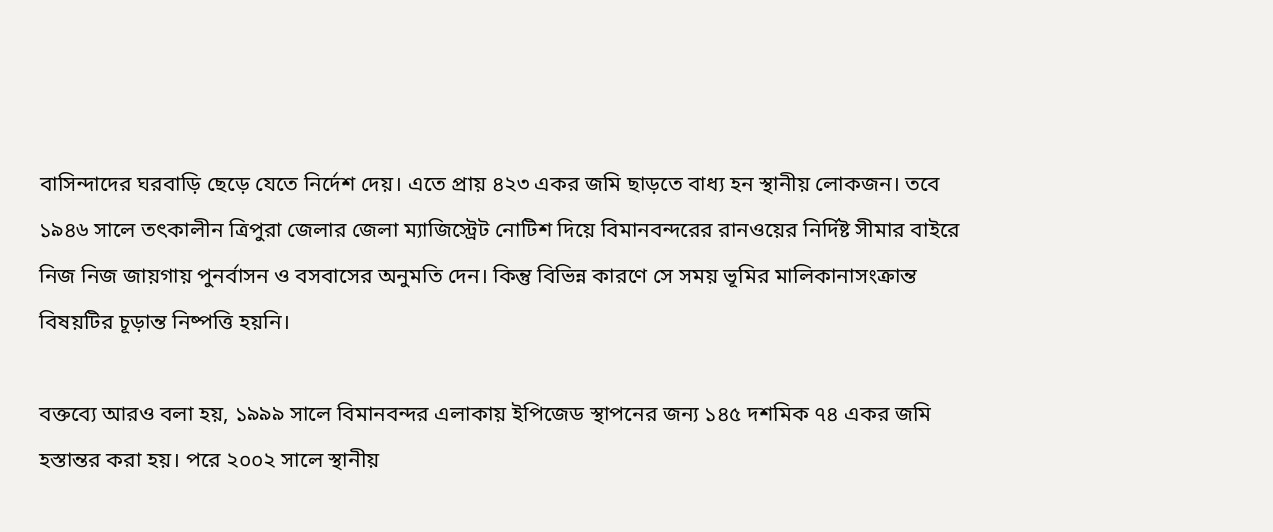বাসিন্দাদের ঘরবাড়ি ছেড়ে যেতে নির্দেশ দেয়। এতে প্রায় ৪২৩ একর জমি ছাড়তে বাধ্য হন স্থানীয় লোকজন। তবে ১৯৪৬ সালে তৎকালীন ত্রিপুরা জেলার জেলা ম্যাজিস্ট্রেট নোটিশ দিয়ে বিমানবন্দরের রানওয়ের নির্দিষ্ট সীমার বাইরে নিজ নিজ জায়গায় পুনর্বাসন ও বসবাসের অনুমতি দেন। কিন্তু বিভিন্ন কারণে সে সময় ভূমির মালিকানাসংক্রান্ত বিষয়টির চূড়ান্ত নিষ্পত্তি হয়নি।

বক্তব্যে আরও বলা হয়, ১৯৯৯ সালে বিমানবন্দর এলাকায় ইপিজেড স্থাপনের জন্য ১৪৫ দশমিক ৭৪ একর জমি হস্তান্তর করা হয়। পরে ২০০২ সালে স্থানীয়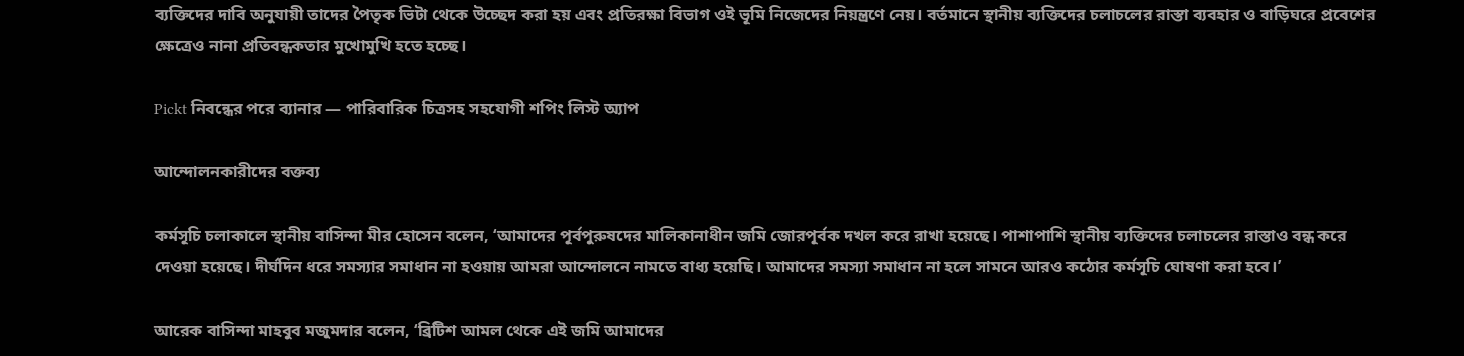ব্যক্তিদের দাবি অনুযায়ী তাদের পৈতৃক ভিটা থেকে উচ্ছেদ করা হয় এবং প্রতিরক্ষা বিভাগ ওই ভূমি নিজেদের নিয়ন্ত্রণে নেয়। বর্তমানে স্থানীয় ব্যক্তিদের চলাচলের রাস্তা ব্যবহার ও বাড়িঘরে প্রবেশের ক্ষেত্রেও নানা প্রতিবন্ধকতার মুখোমুখি হতে হচ্ছে।

Pickt নিবন্ধের পরে ব্যানার — পারিবারিক চিত্রসহ সহযোগী শপিং লিস্ট অ্যাপ

আন্দোলনকারীদের বক্তব্য

কর্মসূচি চলাকালে স্থানীয় বাসিন্দা মীর হোসেন বলেন, ‘আমাদের পূর্বপুরুষদের মালিকানাধীন জমি জোরপূর্বক দখল করে রাখা হয়েছে। পাশাপাশি স্থানীয় ব্যক্তিদের চলাচলের রাস্তাও বন্ধ করে দেওয়া হয়েছে। দীর্ঘদিন ধরে সমস্যার সমাধান না হওয়ায় আমরা আন্দোলনে নামতে বাধ্য হয়েছি। আমাদের সমস্যা সমাধান না হলে সামনে আরও কঠোর কর্মসূচি ঘোষণা করা হবে।’

আরেক বাসিন্দা মাহবুব মজুমদার বলেন, ‘ব্রিটিশ আমল থেকে এই জমি আমাদের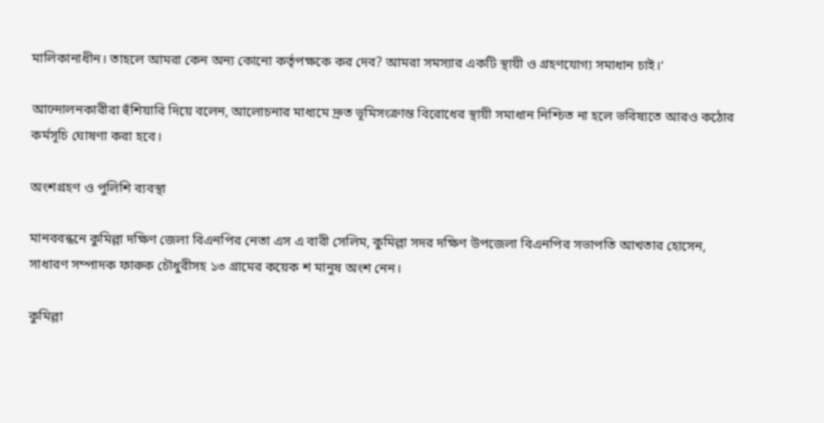মালিকানাধীন। তাহলে আমরা কেন অন্য কোনো কর্তৃপক্ষকে কর দেব? আমরা সমস্যার একটি স্থায়ী ও গ্রহণযোগ্য সমাধান চাই।’

আন্দোলনকারীরা হুঁশিয়ারি দিয়ে বলেন, আলোচনার মাধ্যমে দ্রুত ভূমিসংক্রান্ত বিরোধের স্থায়ী সমাধান নিশ্চিত না হলে ভবিষ্যতে আরও কঠোর কর্মসূচি ঘোষণা করা হবে।

অংশগ্রহণ ও পুলিশি ব্যবস্থা

মানববন্ধনে কুমিল্লা দক্ষিণ জেলা বিএনপির নেতা এস এ বারী সেলিম, কুমিল্লা সদর দক্ষিণ উপজেলা বিএনপির সভাপতি আখতার হোসেন, সাধারণ সম্পাদক ফারুক চৌধুরীসহ ১৩ গ্রামের কয়েক শ মানুষ অংশ নেন।

কুমিল্লা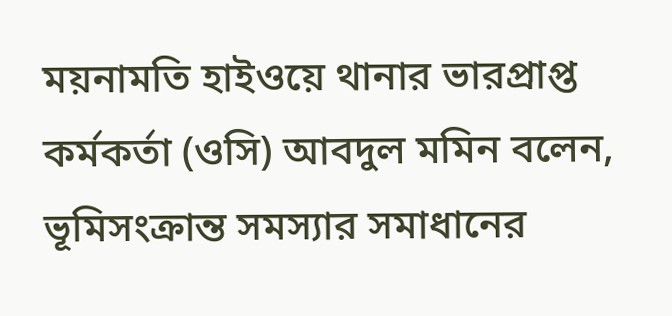ময়নামতি হাইওয়ে থানার ভারপ্রাপ্ত কর্মকর্তা (ওসি) আবদুল মমিন বলেন, ভূমিসংক্রান্ত সমস্যার সমাধানের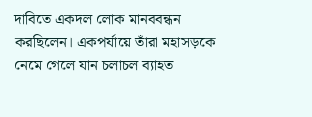দাবিতে একদল লোক মানববন্ধন করছিলেন। একপর্যায়ে তাঁরা মহাসড়কে নেমে গেলে যান চলাচল ব্যাহত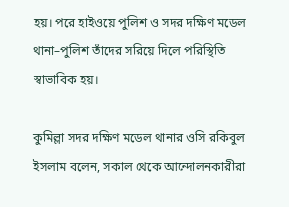হয়। পরে হাইওয়ে পুলিশ ও সদর দক্ষিণ মডেল থানা–পুলিশ তাঁদের সরিয়ে দিলে পরিস্থিতি স্বাভাবিক হয়।

কুমিল্লা সদর দক্ষিণ মডেল থানার ওসি রকিবুল ইসলাম বলেন, সকাল থেকে আন্দোলনকারীরা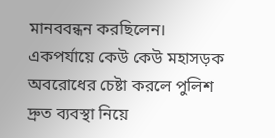মানববন্ধন করছিলেন। একপর্যায়ে কেউ কেউ মহাসড়ক অবরোধের চেষ্টা করলে পুলিশ দ্রুত ব্যবস্থা নিয়ে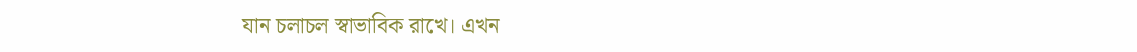যান চলাচল স্বাভাবিক রাখে। এখন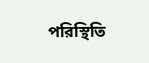পরিস্থিতি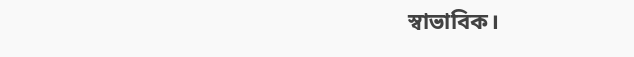স্বাভাবিক।